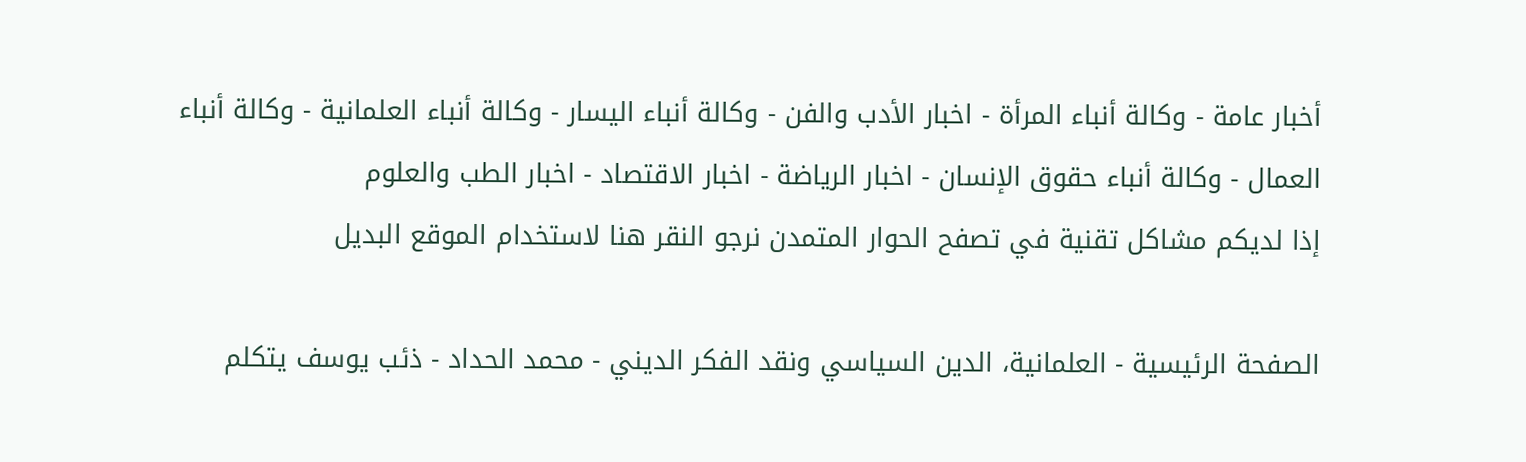أخبار عامة - وكالة أنباء المرأة - اخبار الأدب والفن - وكالة أنباء اليسار - وكالة أنباء العلمانية - وكالة أنباء العمال - وكالة أنباء حقوق الإنسان - اخبار الرياضة - اخبار الاقتصاد - اخبار الطب والعلوم
إذا لديكم مشاكل تقنية في تصفح الحوار المتمدن نرجو النقر هنا لاستخدام الموقع البديل

الصفحة الرئيسية - العلمانية، الدين السياسي ونقد الفكر الديني - محمد الحداد - ذئب يوسف يتكلم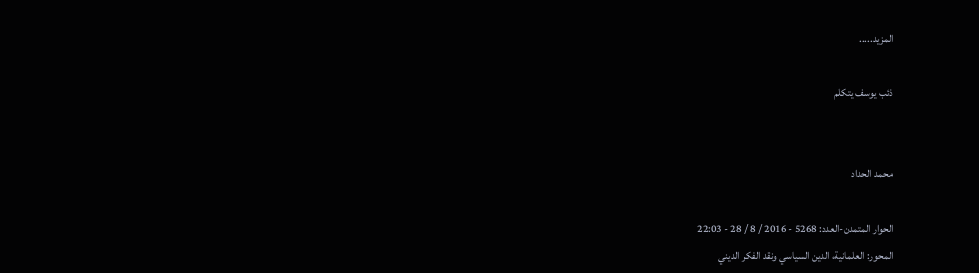المزيد.....

ذئب يوسف يتكلم


محمد الحداد

الحوار المتمدن-العدد: 5268 - 2016 / 8 / 28 - 22:03
المحور: العلمانية، الدين السياسي ونقد الفكر الديني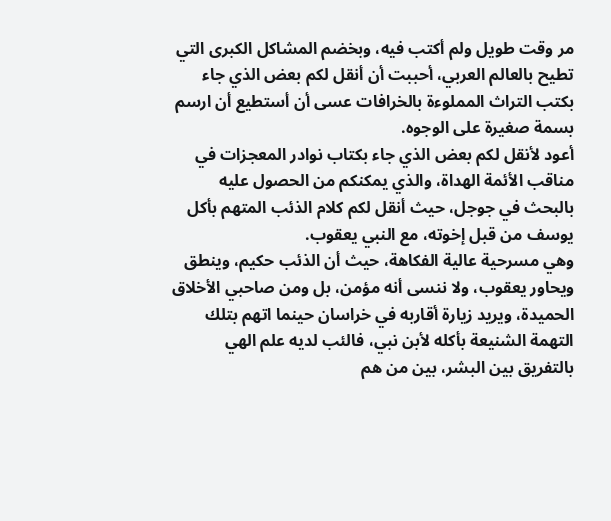مر وقت طويل ولم أكتب فيه، وبخضم المشاكل الكبرى التي تطيح بالعالم العربي، أحببت أن أنقل لكم بعض الذي جاء بكتب التراث المملوءة بالخرافات عسى أن أستطيع أن ارسم بسمة صغيرة على الوجوه.
أعود لأنقل لكم بعض الذي جاء بكتاب نوادر المعجزات في مناقب الأئمة الهداة، والذي يمكنكم من الحصول عليه بالبحث في جوجل، حيث أنقل لكم كلام الذئب المتهم بأكل يوسف من قبل إخوته، مع النبي يعقوب.
وهي مسرحية عالية الفكاهة، حيث أن الذئب حكيم، وينطق ويحاور يعقوب، ولا ننسى أنه مؤمن، بل ومن صاحبي الأخلاق الحميدة، ويريد زيارة أقاربه في خراسان حينما اتهم بتلك التهمة الشنيعة بأكله لأبن نبي، فالئب لديه علم الهي بالتفريق بين البشر، بين من هم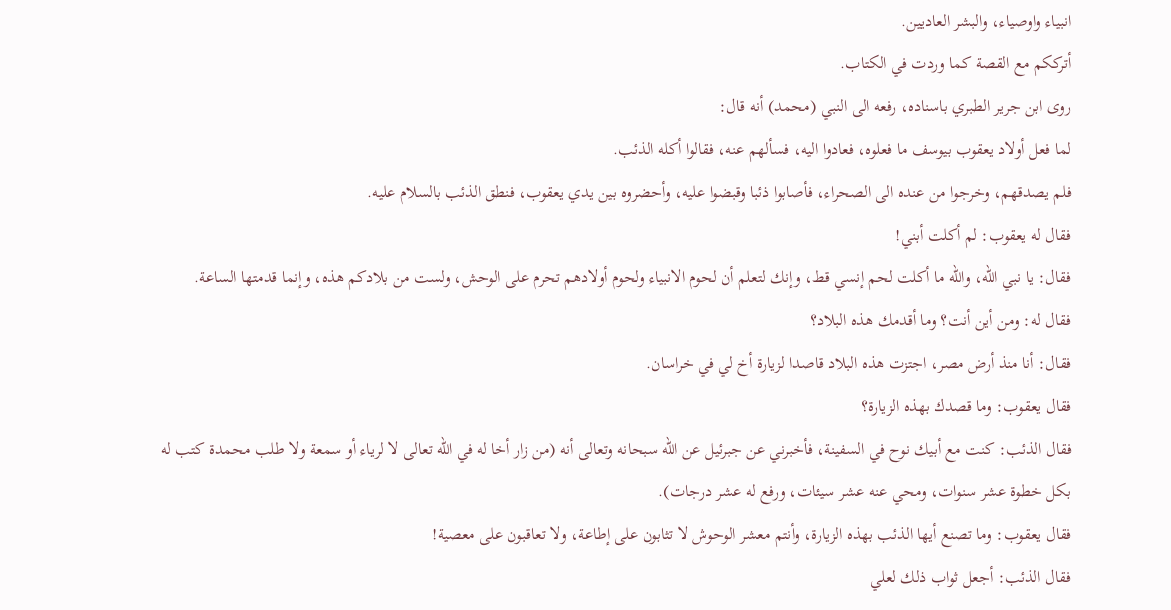انبياء واوصياء، والبشر العاديين.
أترككم مع القصة كما وردت في الكتاب.
روى ابن جرير الطبري باسناده، رفعه الى النبي (محمد) أنه قال:
لما فعل أولاد يعقوب بيوسف ما فعلوه، فعادوا اليه، فسألهم عنه، فقالوا أكله الذئب.
فلم يصدقهم، وخرجوا من عنده الى الصحراء، فأصابوا ذئبا وقبضوا عليه، وأحضروه بين يدي يعقوب، فنطق الذئب بالسلام عليه.
فقال له يعقوب: لم أكلت أبني!
فقال: يا نبي الله، والله ما أكلت لحم إنسي قط، وإنك لتعلم أن لحوم الانبياء ولحوم أولادهم تحرم على الوحش، ولست من بلادكم هذه، وإنما قدمتها الساعة.
فقال له: ومن أين أنت؟ وما أقدمك هذه البلاد؟
فقال: أنا منذ أرض مصر، اجتزت هذه البلاد قاصدا لزيارة أخ لي في خراسان.
فقال يعقوب: وما قصدك بهذه الزيارة؟
فقال الذئب: كنت مع أبيك نوح في السفينة، فأخبرني عن جبرئيل عن الله سبحانه وتعالى أنه (من زار أخا له في الله تعالى لا لرياء أو سمعة ولا طلب محمدة كتب له بكل خطوة عشر سنوات، ومحي عنه عشر سيئات، ورفع له عشر درجات).
فقال يعقوب: وما تصنع أيها الذئب بهذه الزيارة، وأنتم معشر الوحوش لا تثابون على إطاعة، ولا تعاقبون على معصية!
فقال الذئب: أجعل ثواب ذلك لعلي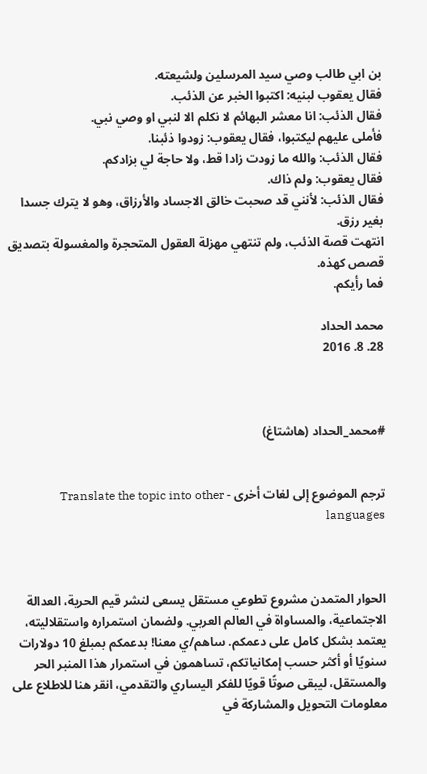بن ابي طالب وصي سيد المرسلين ولشيعته.
فقال يعقوب لبنيه: اكتبوا الخبر عن الذئب.
فقال الذئب: انا معشر البهائم لا نكلم الا لنبي او وصي نبي.
فأملى عليهم ليكتبوا، فقال يعقوب: زودوا ذئبنا.
فقال الذئب: والله ما زودت زادا قط، ولا حاجة لي بزادكم.
فقال يعقوب: ولم ذاك.
فقال الذئب: لأنني قد صحبت خالق الاجساد والأرزاق، وهو لا يترك جسدا بغير رزق.
انتهت قصة الذئب، ولم تنتهي مهزلة العقول المتحجرة والمغسولة بتصديق قصص كهذه.
فما رأيكم.

محمد الحداد
28. 8. 2016



#محمد_الحداد (هاشتاغ)


ترجم الموضوع إلى لغات أخرى - Translate the topic into other languages



الحوار المتمدن مشروع تطوعي مستقل يسعى لنشر قيم الحرية، العدالة الاجتماعية، والمساواة في العالم العربي. ولضمان استمراره واستقلاليته، يعتمد بشكل كامل على دعمكم. ساهم/ي معنا! بدعمكم بمبلغ 10 دولارات سنويًا أو أكثر حسب إمكانياتكم، تساهمون في استمرار هذا المنبر الحر والمستقل، ليبقى صوتًا قويًا للفكر اليساري والتقدمي، انقر هنا للاطلاع على معلومات التحويل والمشاركة في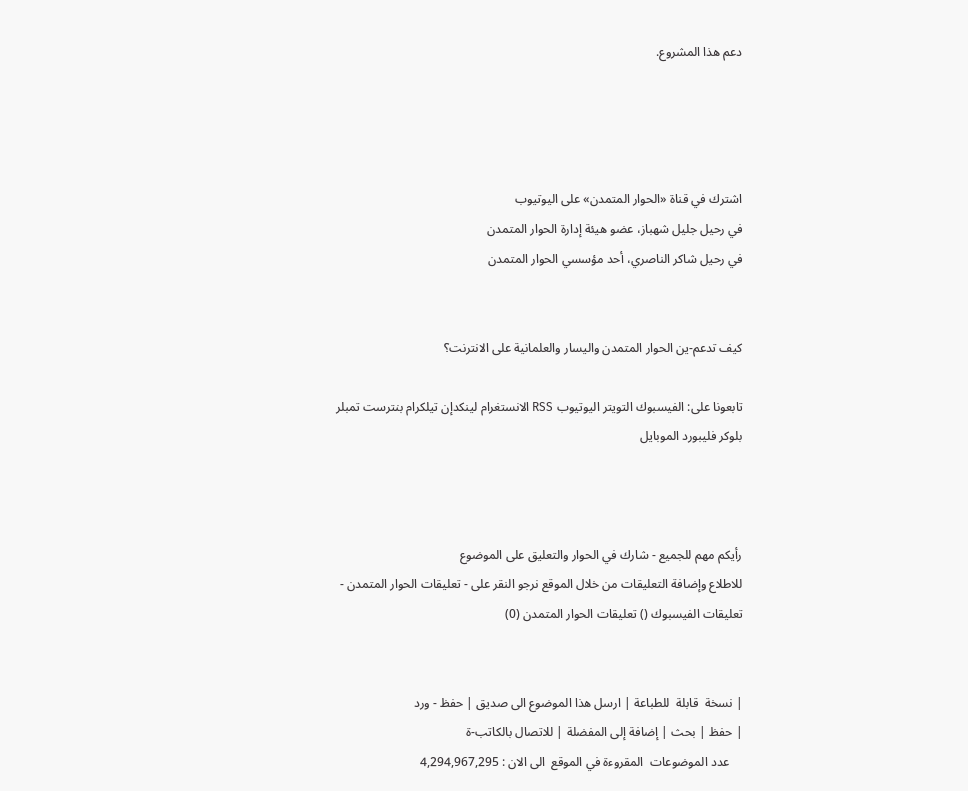دعم هذا المشروع.




اشترك في قناة «الحوار المتمدن» على اليوتيوب
في رحيل جليل شهباز، عضو هيئة إدارة الحوار المتمدن
في رحيل شاكر الناصري، أحد مؤسسي الحوار المتمدن


كيف تدعم-ين الحوار المتمدن واليسار والعلمانية على الانترنت؟

تابعونا على: الفيسبوك التويتر اليوتيوب RSS الانستغرام لينكدإن تيلكرام بنترست تمبلر بلوكر فليبورد الموبايل



رأيكم مهم للجميع - شارك في الحوار والتعليق على الموضوع
للاطلاع وإضافة التعليقات من خلال الموقع نرجو النقر على - تعليقات الحوار المتمدن -
تعليقات الفيسبوك () تعليقات الحوار المتمدن (0)


| نسخة  قابلة  للطباعة | ارسل هذا الموضوع الى صديق | حفظ - ورد
| حفظ | بحث | إضافة إلى المفضلة | للاتصال بالكاتب-ة
    عدد الموضوعات  المقروءة في الموقع  الى الان : 4,294,967,295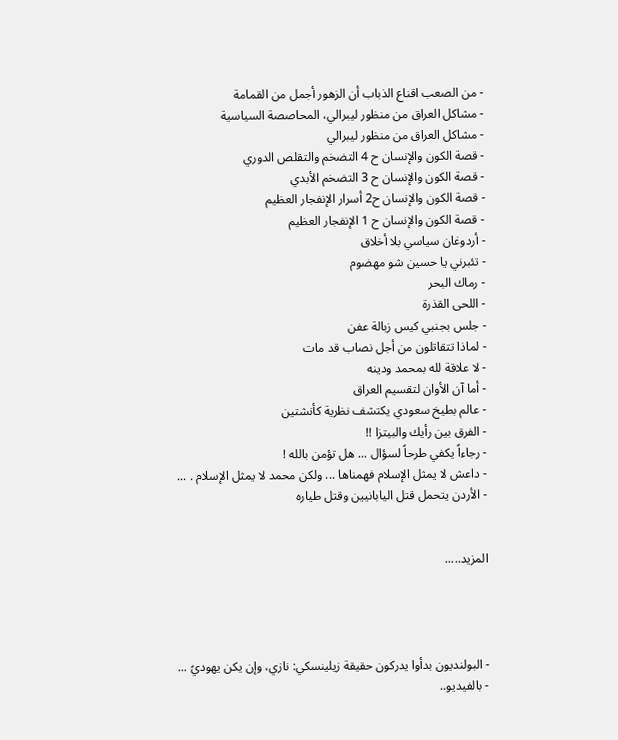- من الصعب اقناع الذباب أن الزهور أجمل من القمامة
- مشاكل العراق من منظور ليبرالي، المحاصصة السياسية
- مشاكل العراق من منظور ليبرالي
- قصة الكون والإنسان ح 4 التضخم والتقلص الدوري
- قصة الكون والإنسان ح 3 التضخم الأبدي
- قصة الكون والإنسان ح2 أسرار الإنفجار العظيم
- قصة الكون والإنسان ح 1 الإنفجار العظيم
- أردوغان سياسي بلا أخلاق
- تئبرني يا حسين شو مهضوم
- رماك البحر
- اللحى القذرة
- جلس بجنبي كيس زبالة عفن
- لماذا تتقاتلون من أجل نصاب قد مات
- لا علاقة لله بمحمد ودينه
- أما آن الأوان لتقسيم العراق
- عالم بطيخ سعودي يكتشف نظرية كأنشتين
- الفرق بين رأيك والبيتزا !!
- رجاءاً يكفي طرحاً لسؤال ... هل تؤمن بالله !
- داعش لا يمثل الإسلام فهمناها ... ولكن محمد لا يمثل الإسلام . ...
- الأردن يتحمل قتل اليابانيين وقتل طياره


المزيد.....




- البولنديون بدأوا يدركون حقيقة زيلينسكي: نازي، وإن يكن يهوديً ...
- بالفيديو..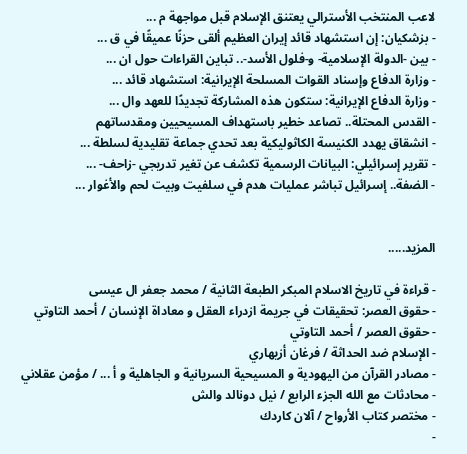لاعب المنتخب الأسترالي يعتنق الإسلام قبل مواجهة م ...
- بزشكيان: إن استشهاد قائد إيران العظيم ألقى حزنًا عميقًا في ق ...
- بين -الدولة الإسلامية- و-فلول الأسد-.. تباين القراءات حول ان ...
- وزارة الدفاع وإسناد القوات المسلحة الإيرانية: استشهاد قائد ...
- وزارة الدفاع الإيرانية: ستكون هذه المشاركة تجديدًا للعهد وال ...
- القدس المحتلة.. تصاعد خطير باستهداف المسيحيين ومقدساتهم
- انشقاق يهدد الكنيسة الكاثوليكية بعد تحدي جماعة تقليدية لسلطة ...
- تقرير إسرائيلي: البيانات الرسمية تكشف عن تغير تدريجي -زاحف- ...
- الضفة.. إسرائيل تباشر عمليات هدم في سلفيت وبيت لحم والأغوار ...


المزيد.....

- قراءة في تاريخ الاسلام المبكر الطبعة الثانية / محمد جعفر ال عيسى
- حقوق العصر: تحقيقات في جريمة ازدراء العقل و معاداة الإنسان / أحمد التاوتي
- حقوق العصر / أحمد التاوتي
- الإسلام ضد الحداثة / فرغان أزيهاري
- مصادر القرآن من اليهودية و المسيحية السريانية و الجاهلية و أ ... / مؤمن عقلاني
- محادثات مع الله الجزء الرابع / نيل دونالد والش
- مختصر كتاب الأرواح / آلان كاردك
-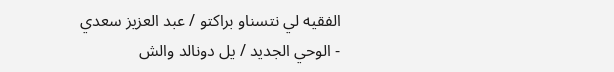الفقيه لي نتسناو براكتو / عبد العزيز سعدي
- الوحي الجديد / يل دونالد والش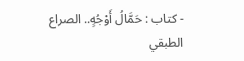- كتاب : حَمَّالُ أَوْجُهٍ.. الصراع الطبقي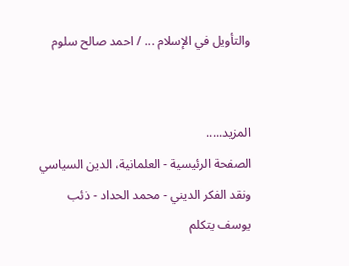والتأويل في الإسلام ... / احمد صالح سلوم


المزيد.....
الصفحة الرئيسية - العلمانية، الدين السياسي ونقد الفكر الديني - محمد الحداد - ذئب يوسف يتكلم